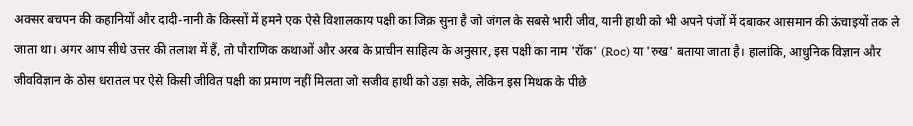अक्सर बचपन की कहानियों और दादी-नानी के किस्सों में हमने एक ऐसे विशालकाय पक्षी का जिक्र सुना है जो जंगल के सबसे भारी जीव, यानी हाथी को भी अपने पंजों में दबाकर आसमान की ऊंचाइयों तक ले जाता था। अगर आप सीधे उत्तर की तलाश में हैं, तो पौराणिक कथाओं और अरब के प्राचीन साहित्य के अनुसार, इस पक्षी का नाम 'रॉक' (Roc) या 'रुख' बताया जाता है। हालांकि, आधुनिक विज्ञान और जीवविज्ञान के ठोस धरातल पर ऐसे किसी जीवित पक्षी का प्रमाण नहीं मिलता जो सजीव हाथी को उड़ा सके, लेकिन इस मिथक के पीछे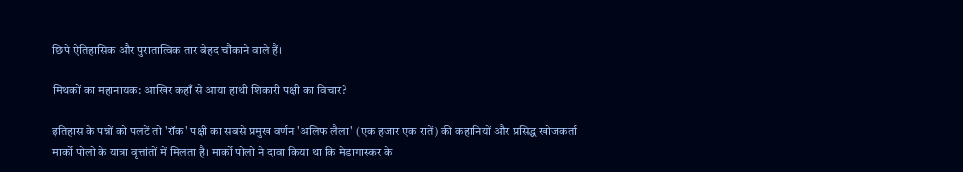छिपे ऐतिहासिक और पुरातात्विक तार बेहद चौंकाने वाले हैं।

मिथकों का महानायक: आखिर कहाँ से आया हाथी शिकारी पक्षी का विचार?

इतिहास के पन्नों को पलटें तो 'रॉक' पक्षी का सबसे प्रमुख वर्णन 'अलिफ लैला' (एक हजार एक रातें) की कहानियों और प्रसिद्ध खोजकर्ता मार्को पोलो के यात्रा वृत्तांतों में मिलता है। मार्को पोलो ने दावा किया था कि मेडागास्कर के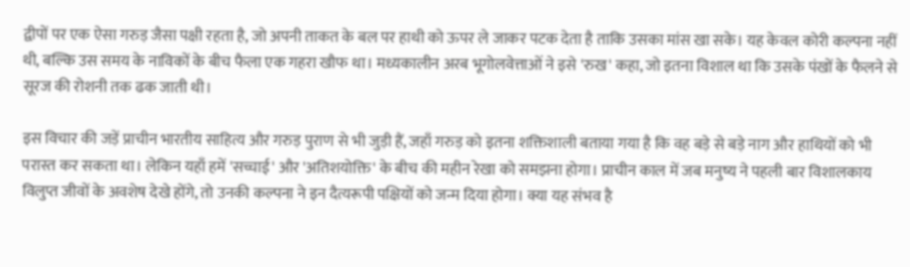द्वीपों पर एक ऐसा गरुड़ जैसा पक्षी रहता है, जो अपनी ताकत के बल पर हाथी को ऊपर ले जाकर पटक देता है ताकि उसका मांस खा सके। यह केवल कोरी कल्पना नहीं थी, बल्कि उस समय के नाविकों के बीच फैला एक गहरा खौफ था। मध्यकालीन अरब भूगोलवेत्ताओं ने इसे 'रुख' कहा, जो इतना विशाल था कि उसके पंखों के फैलने से सूरज की रोशनी तक ढक जाती थी।

इस विचार की जड़ें प्राचीन भारतीय साहित्य और गरुड़ पुराण से भी जुड़ी हैं, जहाँ गरुड़ को इतना शक्तिशाली बताया गया है कि वह बड़े से बड़े नाग और हाथियों को भी परास्त कर सकता था। लेकिन यहाँ हमें 'सच्चाई' और 'अतिशयोक्ति' के बीच की महीन रेखा को समझना होगा। प्राचीन काल में जब मनुष्य ने पहली बार विशालकाय विलुप्त जीवों के अवशेष देखे होंगे, तो उनकी कल्पना ने इन दैत्यरूपी पक्षियों को जन्म दिया होगा। क्या यह संभव है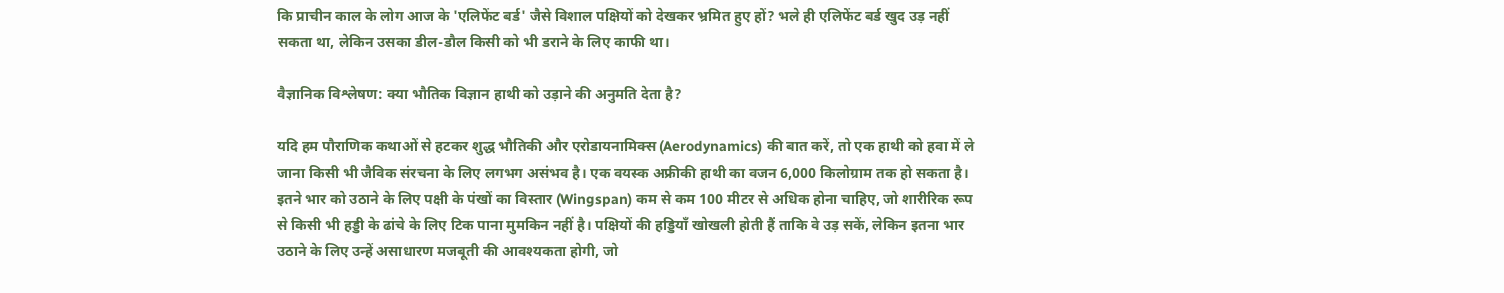कि प्राचीन काल के लोग आज के 'एलिफेंट बर्ड' जैसे विशाल पक्षियों को देखकर भ्रमित हुए हों? भले ही एलिफेंट बर्ड खुद उड़ नहीं सकता था, लेकिन उसका डील-डौल किसी को भी डराने के लिए काफी था।

वैज्ञानिक विश्लेषण: क्या भौतिक विज्ञान हाथी को उड़ाने की अनुमति देता है?

यदि हम पौराणिक कथाओं से हटकर शुद्ध भौतिकी और एरोडायनामिक्स (Aerodynamics) की बात करें, तो एक हाथी को हवा में ले जाना किसी भी जैविक संरचना के लिए लगभग असंभव है। एक वयस्क अफ्रीकी हाथी का वजन 6,000 किलोग्राम तक हो सकता है। इतने भार को उठाने के लिए पक्षी के पंखों का विस्तार (Wingspan) कम से कम 100 मीटर से अधिक होना चाहिए, जो शारीरिक रूप से किसी भी हड्डी के ढांचे के लिए टिक पाना मुमकिन नहीं है। पक्षियों की हड्डियाँ खोखली होती हैं ताकि वे उड़ सकें, लेकिन इतना भार उठाने के लिए उन्हें असाधारण मजबूती की आवश्यकता होगी, जो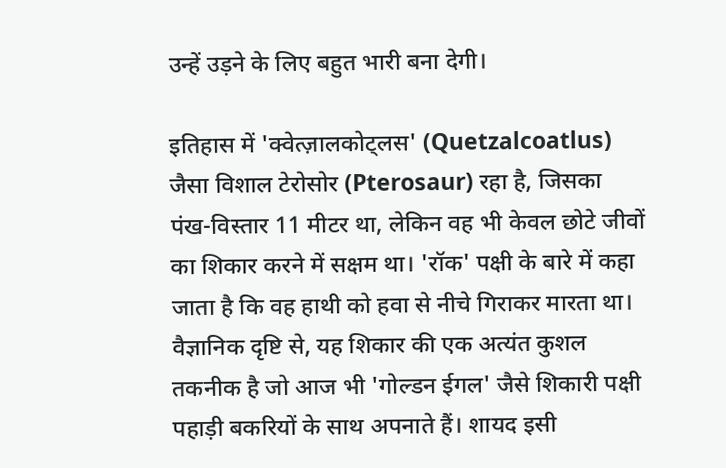उन्हें उड़ने के लिए बहुत भारी बना देगी।

इतिहास में 'क्वेत्ज़ालकोट्लस' (Quetzalcoatlus) जैसा विशाल टेरोसोर (Pterosaur) रहा है, जिसका पंख-विस्तार 11 मीटर था, लेकिन वह भी केवल छोटे जीवों का शिकार करने में सक्षम था। 'रॉक' पक्षी के बारे में कहा जाता है कि वह हाथी को हवा से नीचे गिराकर मारता था। वैज्ञानिक दृष्टि से, यह शिकार की एक अत्यंत कुशल तकनीक है जो आज भी 'गोल्डन ईगल' जैसे शिकारी पक्षी पहाड़ी बकरियों के साथ अपनाते हैं। शायद इसी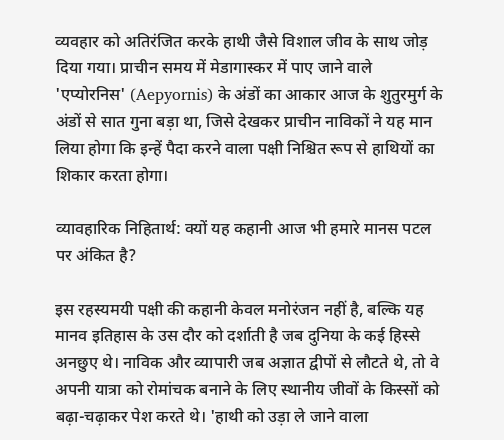व्यवहार को अतिरंजित करके हाथी जैसे विशाल जीव के साथ जोड़ दिया गया। प्राचीन समय में मेडागास्कर में पाए जाने वाले 'एप्योरनिस' (Aepyornis) के अंडों का आकार आज के शुतुरमुर्ग के अंडों से सात गुना बड़ा था, जिसे देखकर प्राचीन नाविकों ने यह मान लिया होगा कि इन्हें पैदा करने वाला पक्षी निश्चित रूप से हाथियों का शिकार करता होगा।

व्यावहारिक निहितार्थ: क्यों यह कहानी आज भी हमारे मानस पटल पर अंकित है?

इस रहस्यमयी पक्षी की कहानी केवल मनोरंजन नहीं है, बल्कि यह मानव इतिहास के उस दौर को दर्शाती है जब दुनिया के कई हिस्से अनछुए थे। नाविक और व्यापारी जब अज्ञात द्वीपों से लौटते थे, तो वे अपनी यात्रा को रोमांचक बनाने के लिए स्थानीय जीवों के किस्सों को बढ़ा-चढ़ाकर पेश करते थे। 'हाथी को उड़ा ले जाने वाला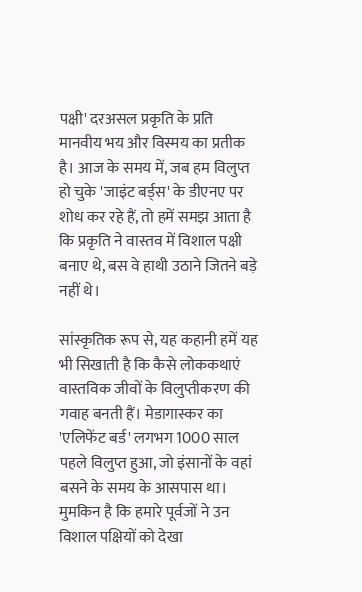पक्षी' दरअसल प्रकृति के प्रति मानवीय भय और विस्मय का प्रतीक है। आज के समय में, जब हम विलुप्त हो चुके 'जाइंट बर्ड्स' के डीएनए पर शोध कर रहे हैं, तो हमें समझ आता है कि प्रकृति ने वास्तव में विशाल पक्षी बनाए थे, बस वे हाथी उठाने जितने बड़े नहीं थे।

सांस्कृतिक रूप से, यह कहानी हमें यह भी सिखाती है कि कैसे लोककथाएं वास्तविक जीवों के विलुप्तीकरण की गवाह बनती हैं। मेडागास्कर का 'एलिफेंट बर्ड' लगभग 1000 साल पहले विलुप्त हुआ, जो इंसानों के वहां बसने के समय के आसपास था। मुमकिन है कि हमारे पूर्वजों ने उन विशाल पक्षियों को देखा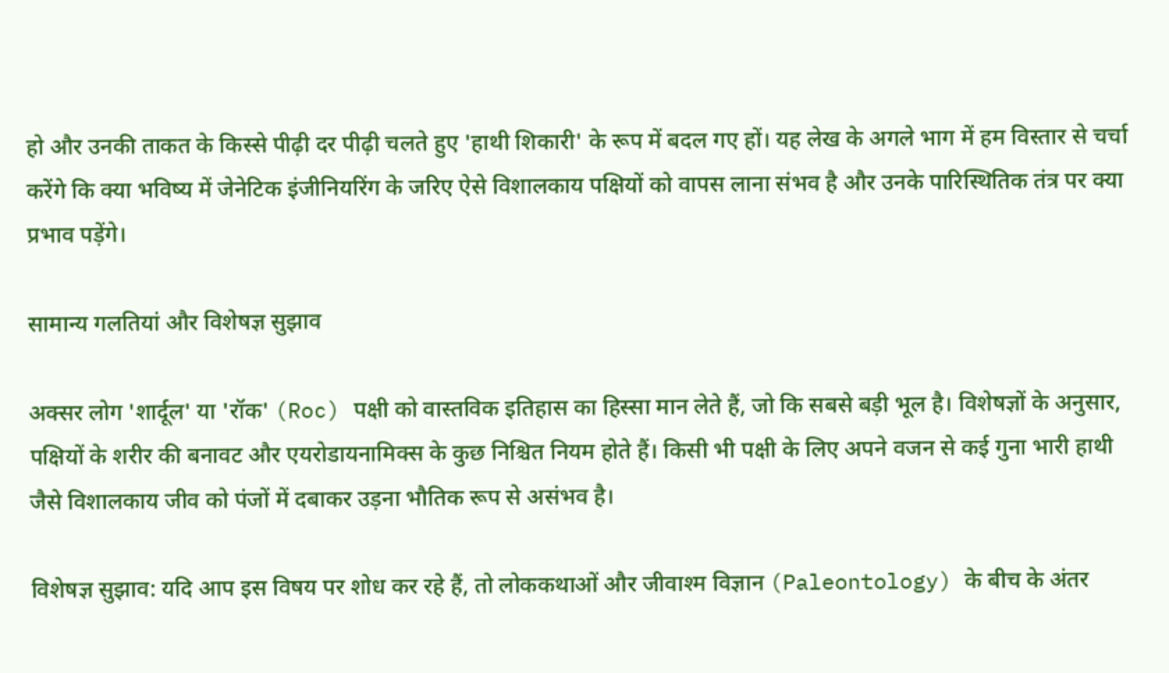हो और उनकी ताकत के किस्से पीढ़ी दर पीढ़ी चलते हुए 'हाथी शिकारी' के रूप में बदल गए हों। यह लेख के अगले भाग में हम विस्तार से चर्चा करेंगे कि क्या भविष्य में जेनेटिक इंजीनियरिंग के जरिए ऐसे विशालकाय पक्षियों को वापस लाना संभव है और उनके पारिस्थितिक तंत्र पर क्या प्रभाव पड़ेंगे।

सामान्य गलतियां और विशेषज्ञ सुझाव

अक्सर लोग 'शार्दूल' या 'रॉक' (Roc) पक्षी को वास्तविक इतिहास का हिस्सा मान लेते हैं, जो कि सबसे बड़ी भूल है। विशेषज्ञों के अनुसार, पक्षियों के शरीर की बनावट और एयरोडायनामिक्स के कुछ निश्चित नियम होते हैं। किसी भी पक्षी के लिए अपने वजन से कई गुना भारी हाथी जैसे विशालकाय जीव को पंजों में दबाकर उड़ना भौतिक रूप से असंभव है।

विशेषज्ञ सुझाव: यदि आप इस विषय पर शोध कर रहे हैं, तो लोककथाओं और जीवाश्म विज्ञान (Paleontology) के बीच के अंतर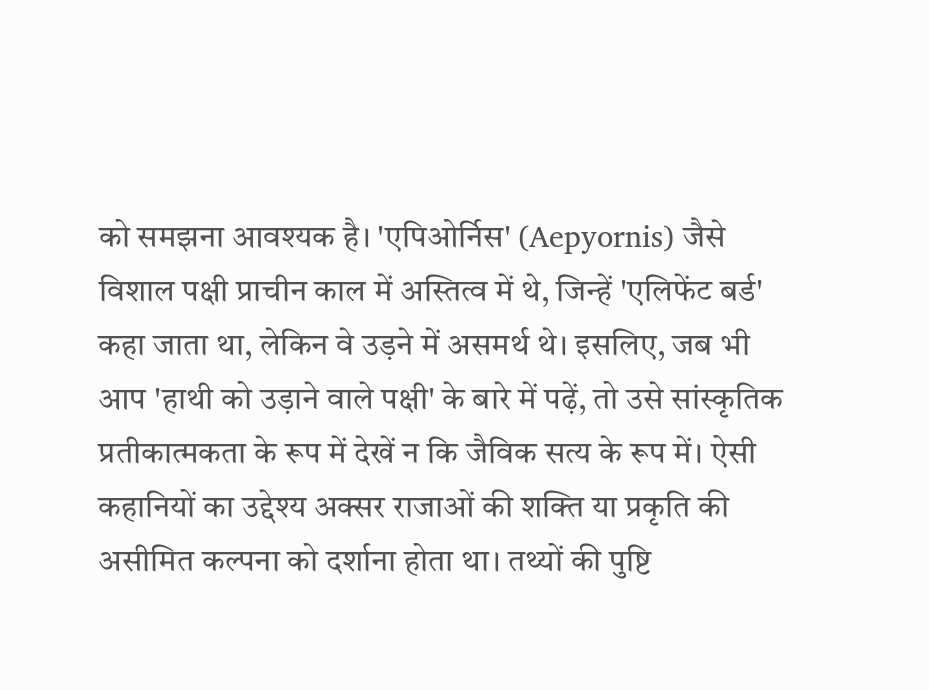को समझना आवश्यक है। 'एपिओर्निस' (Aepyornis) जैसे विशाल पक्षी प्राचीन काल में अस्तित्व में थे, जिन्हें 'एलिफेंट बर्ड' कहा जाता था, लेकिन वे उड़ने में असमर्थ थे। इसलिए, जब भी आप 'हाथी को उड़ाने वाले पक्षी' के बारे में पढ़ें, तो उसे सांस्कृतिक प्रतीकात्मकता के रूप में देखें न कि जैविक सत्य के रूप में। ऐसी कहानियों का उद्देश्य अक्सर राजाओं की शक्ति या प्रकृति की असीमित कल्पना को दर्शाना होता था। तथ्यों की पुष्टि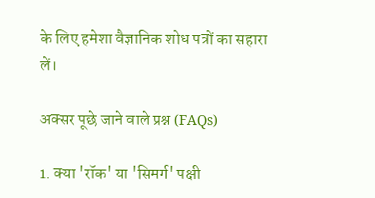के लिए हमेशा वैज्ञानिक शोध पत्रों का सहारा लें।

अक्सर पूछे जाने वाले प्रश्न (FAQs)

1. क्या 'रॉक' या 'सिमर्ग' पक्षी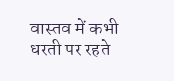वास्तव में कभी धरती पर रहते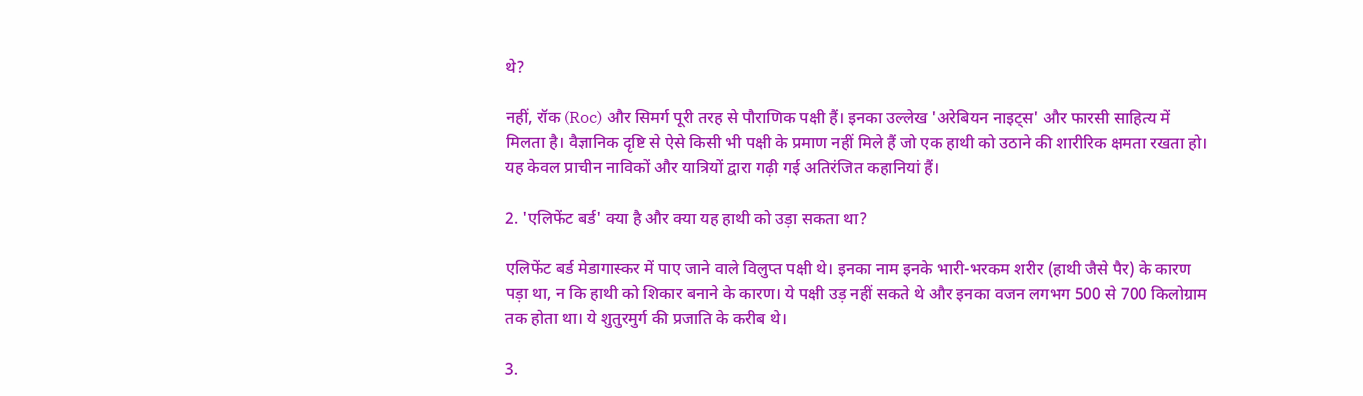थे?

नहीं, रॉक (Roc) और सिमर्ग पूरी तरह से पौराणिक पक्षी हैं। इनका उल्लेख 'अरेबियन नाइट्स' और फारसी साहित्य में मिलता है। वैज्ञानिक दृष्टि से ऐसे किसी भी पक्षी के प्रमाण नहीं मिले हैं जो एक हाथी को उठाने की शारीरिक क्षमता रखता हो। यह केवल प्राचीन नाविकों और यात्रियों द्वारा गढ़ी गई अतिरंजित कहानियां हैं।

2. 'एलिफेंट बर्ड' क्या है और क्या यह हाथी को उड़ा सकता था?

एलिफेंट बर्ड मेडागास्कर में पाए जाने वाले विलुप्त पक्षी थे। इनका नाम इनके भारी-भरकम शरीर (हाथी जैसे पैर) के कारण पड़ा था, न कि हाथी को शिकार बनाने के कारण। ये पक्षी उड़ नहीं सकते थे और इनका वजन लगभग 500 से 700 किलोग्राम तक होता था। ये शुतुरमुर्ग की प्रजाति के करीब थे।

3.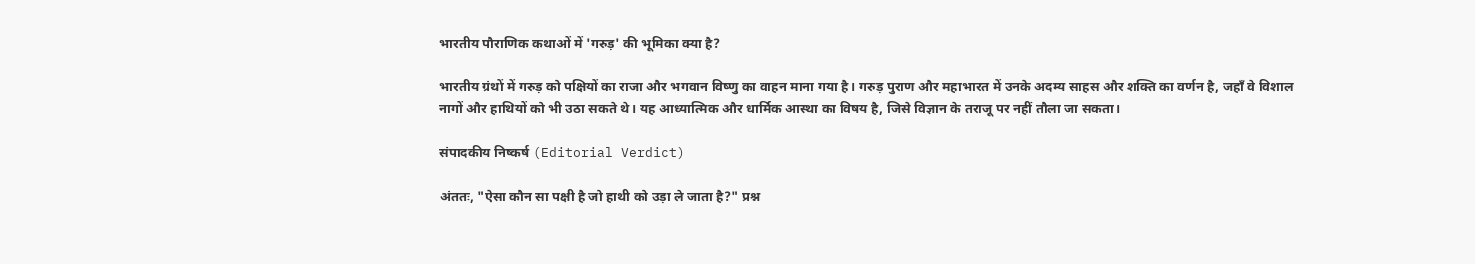भारतीय पौराणिक कथाओं में 'गरुड़' की भूमिका क्या है?

भारतीय ग्रंथों में गरुड़ को पक्षियों का राजा और भगवान विष्णु का वाहन माना गया है। गरुड़ पुराण और महाभारत में उनके अदम्य साहस और शक्ति का वर्णन है, जहाँ वे विशाल नागों और हाथियों को भी उठा सकते थे। यह आध्यात्मिक और धार्मिक आस्था का विषय है, जिसे विज्ञान के तराजू पर नहीं तौला जा सकता।

संपादकीय निष्कर्ष (Editorial Verdict)

अंततः, "ऐसा कौन सा पक्षी है जो हाथी को उड़ा ले जाता है?" प्रश्न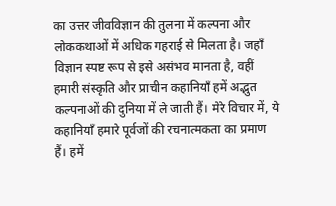का उत्तर जीवविज्ञान की तुलना में कल्पना और लोककथाओं में अधिक गहराई से मिलता है। जहाँ विज्ञान स्पष्ट रूप से इसे असंभव मानता है, वहीं हमारी संस्कृति और प्राचीन कहानियाँ हमें अद्भुत कल्पनाओं की दुनिया में ले जाती हैं। मेरे विचार में, ये कहानियाँ हमारे पूर्वजों की रचनात्मकता का प्रमाण हैं। हमें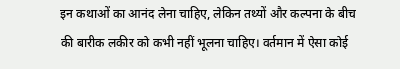इन कथाओं का आनंद लेना चाहिए, लेकिन तथ्यों और कल्पना के बीच की बारीक लकीर को कभी नहीं भूलना चाहिए। वर्तमान में ऐसा कोई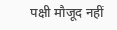पक्षी मौजूद नहीं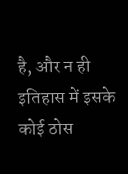है, और न ही इतिहास में इसके कोई ठोस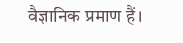वैज्ञानिक प्रमाण हैं।